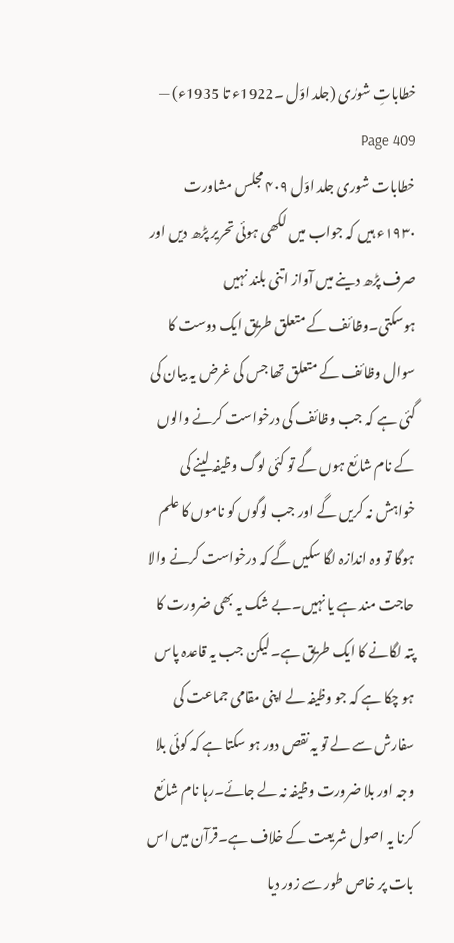خطاباتِ شورٰی (جلد اوّل ۔1922ء تا 1935ء) — Page 409
خطابات شوری جلد اوّل ۴۰۹ مجلس مشاورت ۱۹۳۰ء ہیں کہ جواب میں لکھی ہوئی تحریر پڑھ دیں اور صرف پڑھ دینے میں آواز اتنی بلند نہیں ہوسکتی۔وظائف کے متعلق طریق ایک دوست کا سوال وظائف کے متعلق تھا جس کی غرض یہ بیان کی گئی ہے کہ جب وظائف کی درخواست کرنے والوں کے نام شائع ہوں گے تو کئی لوگ وظیفہ لینے کی خواہش نہ کریں گے اور جب لوگوں کو ناموں کا علم ہوگا تو وہ اندازہ لگا سکیں گے کہ درخواست کرنے والا حاجت مند ہے یا نہیں۔بے شک یہ بھی ضرورت کا پتہ لگانے کا ایک طریق ہے۔لیکن جب یہ قاعدہ پاس ہو چکا ہے کہ جو وظیفہ لے اپنی مقامی جماعت کی سفارش سے لے تو یہ نقص دور ہو سکتا ہے کہ کوئی بلا وجہ اور بلا ضرورت وظیفہ نہ لے جائے۔رہا نام شائع کرنا یہ اصول شریعت کے خلاف ہے۔قرآن میں اس بات پر خاص طور سے زور دیا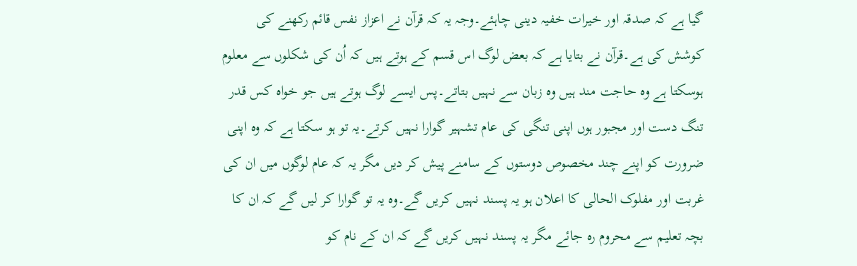گیا ہے کہ صدقہ اور خیرات خفیہ دینی چاہئے۔وجہ یہ کہ قرآن نے اعزاز نفس قائم رکھنے کی کوشش کی ہے۔قرآن نے بتایا ہے کہ بعض لوگ اس قسم کے ہوتے ہیں کہ اُن کی شکلوں سے معلوم ہوسکتا ہے وہ حاجت مند ہیں وہ زبان سے نہیں بتاتے۔پس ایسے لوگ ہوتے ہیں جو خواہ کس قدر تنگ دست اور مجبور ہوں اپنی تنگی کی عام تشہیر گوارا نہیں کرتے۔یہ تو ہو سکتا ہے کہ وہ اپنی ضرورت کو اپنے چند مخصوص دوستوں کے سامنے پیش کر دیں مگر یہ کہ عام لوگوں میں ان کی غربت اور مفلوک الحالی کا اعلان ہو یہ پسند نہیں کریں گے۔وہ یہ تو گوارا کر لیں گے کہ ان کا بچہ تعلیم سے محروم رہ جائے مگر یہ پسند نہیں کریں گے کہ ان کے نام کو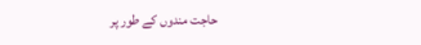حاجت مندوں کے طور پر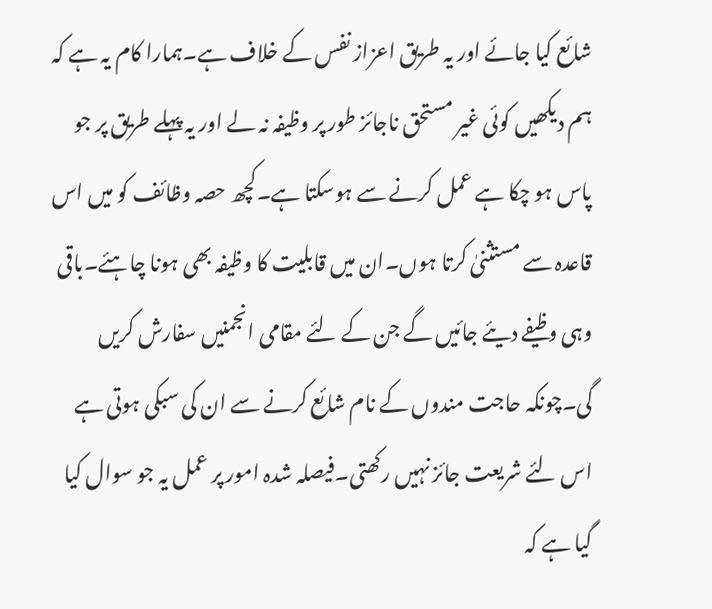شائع کیا جائے اور یہ طریق اعزاز نفس کے خلاف ہے۔ہمارا کام یہ ہے کہ ہم دیکھیں کوئی غیر مستحق ناجائز طور پر وظیفہ نہ لے اور یہ پہلے طریق پر جو پاس ہو چکا ہے عمل کرنے سے ہوسکتا ہے۔کچھ حصہ وظائف کو میں اس قاعدہ سے مستثنیٰ کرتا ہوں۔ان میں قابلیت کا وظیفہ بھی ہونا چاہئے۔باقی وہی وظیفے دیئے جائیں گے جن کے لئے مقامی انجمنیں سفارش کریں گی۔چونکہ حاجت مندوں کے نام شائع کرنے سے ان کی سبکی ہوتی ہے اس لئے شریعت جائز نہیں رکھتی۔فیصلہ شدہ امور پر عمل یہ جو سوال کیا گیا ہے کہ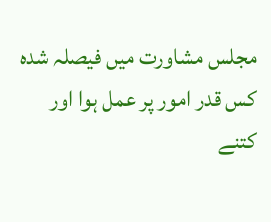مجلس مشاورت میں فیصلہ شدہ کس قدر امور پر عمل ہوا اور کتنے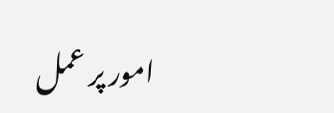امور پر عمل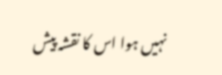نہیں ہوا اس کا نقشہ پیش